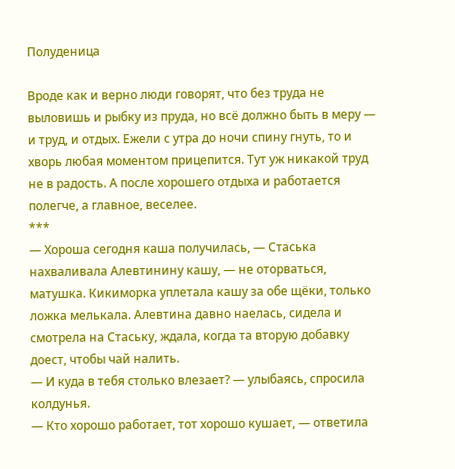Полуденица

Вроде как и верно люди говорят, что без труда не выловишь и рыбку из пруда, но всё должно быть в меру — и труд, и отдых. Ежели с утра до ночи спину гнуть, то и хворь любая моментом прицепится. Тут уж никакой труд не в радость. А после хорошего отдыха и работается полегче, а главное, веселее.
***
— Хороша сегодня каша получилась, — Стаська нахваливала Алевтинину кашу, — не оторваться, матушка. Кикиморка уплетала кашу за обе щёки, только ложка мелькала. Алевтина давно наелась, сидела и смотрела на Стаську, ждала, когда та вторую добавку доест, чтобы чай налить.
— И куда в тебя столько влезает? — улыбаясь, спросила колдунья.
— Кто хорошо работает, тот хорошо кушает, — ответила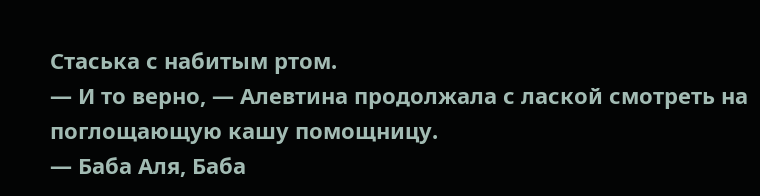Стаська с набитым ртом.
— И то верно, — Алевтина продолжала с лаской смотреть на поглощающую кашу помощницу.
— Баба Аля, Баба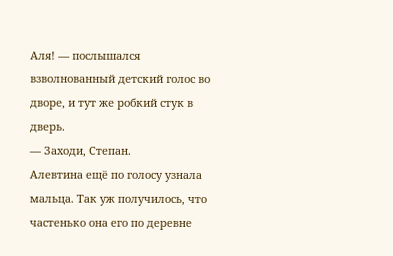Аля! — послышался взволнованный детский голос во дворе, и тут же робкий стук в дверь.
— Заходи, Степан.
Алевтина ещё по голосу узнала мальца. Так уж получилось, что частенько она его по деревне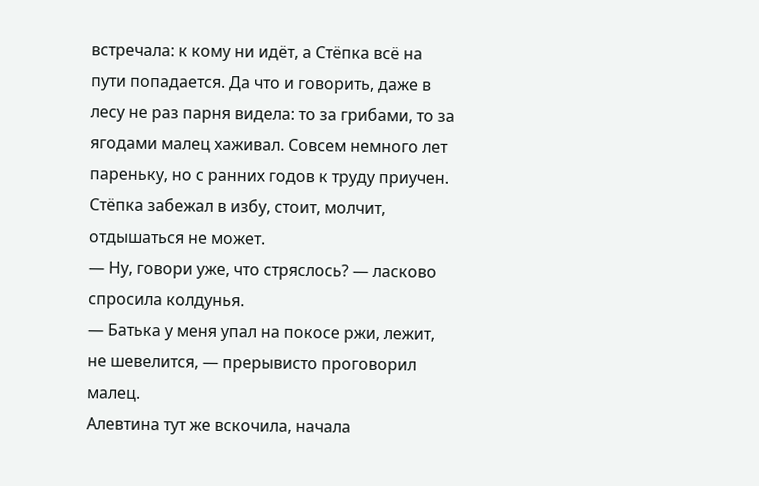встречала: к кому ни идёт, а Стёпка всё на пути попадается. Да что и говорить, даже в лесу не раз парня видела: то за грибами, то за ягодами малец хаживал. Совсем немного лет пареньку, но с ранних годов к труду приучен.
Стёпка забежал в избу, стоит, молчит, отдышаться не может.
— Ну, говори уже, что стряслось? — ласково спросила колдунья.
— Батька у меня упал на покосе ржи, лежит, не шевелится, — прерывисто проговорил малец.
Алевтина тут же вскочила, начала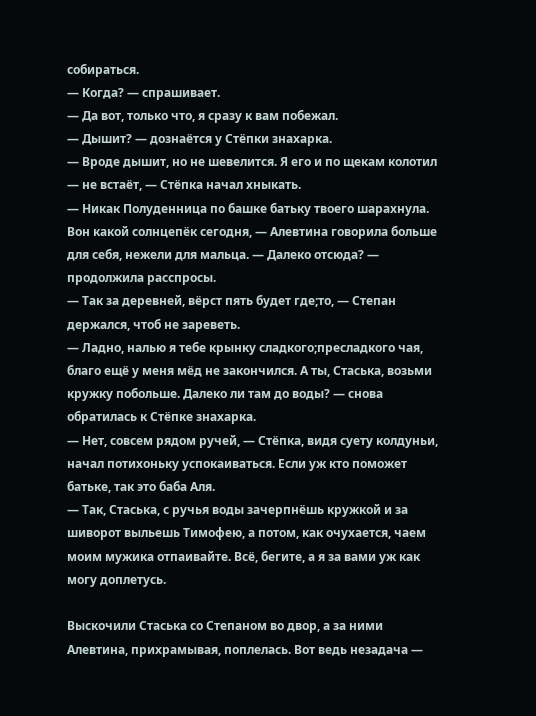собираться.
— Когда? — спрашивает.
— Да вот, только что, я сразу к вам побежал.
— Дышит? — дознаётся у Стёпки знахарка.
— Вроде дышит, но не шевелится. Я его и по щекам колотил — не встаёт, — Стёпка начал хныкать.
— Никак Полуденница по башке батьку твоего шарахнула. Вон какой солнцепёк сегодня, — Алевтина говорила больше для себя, нежели для мальца. — Далеко отсюда? — продолжила расспросы.
— Так за деревней, вёрст пять будет где;то, — Степан держался, чтоб не зареветь.
— Ладно, налью я тебе крынку сладкого;пресладкого чая, благо ещё у меня мёд не закончился. А ты, Стаська, возьми кружку побольше. Далеко ли там до воды? — снова обратилась к Стёпке знахарка.
— Нет, совсем рядом ручей, — Стёпка, видя суету колдуньи, начал потихоньку успокаиваться. Если уж кто поможет батьке, так это баба Аля.
— Так, Стаська, с ручья воды зачерпнёшь кружкой и за шиворот выльешь Тимофею, а потом, как очухается, чаем моим мужика отпаивайте. Всё, бегите, а я за вами уж как могу доплетусь.

Выскочили Стаська со Степаном во двор, а за ними Алевтина, прихрамывая, поплелась. Вот ведь незадача —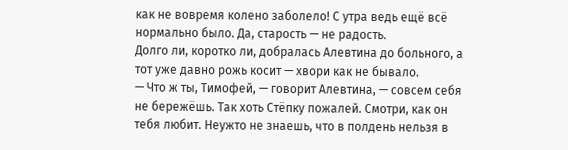как не вовремя колено заболело! С утра ведь ещё всё нормально было. Да, старость — не радость.
Долго ли, коротко ли, добралась Алевтина до больного, а тот уже давно рожь косит — хвори как не бывало.
— Что ж ты, Тимофей, — говорит Алевтина, — совсем себя не бережёшь. Так хоть Стёпку пожалей. Смотри, как он тебя любит. Неужто не знаешь, что в полдень нельзя в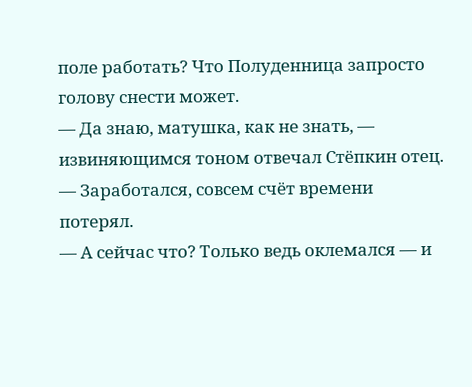поле работать? Что Полуденница запросто голову снести может.
— Да знаю, матушка, как не знать, — извиняющимся тоном отвечал Стёпкин отец. — Заработался, совсем счёт времени потерял.
— А сейчас что? Только ведь оклемался — и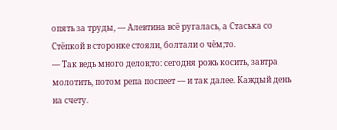опять за труды, — Алевтина всё ругалась, а Стаська со Стёпкой в сторонке стояли, болтали о чём;то.
— Так ведь много делов;то: сегодня рожь косить, завтра молотить, потом репа поспеет — и так далее. Каждый день на счету.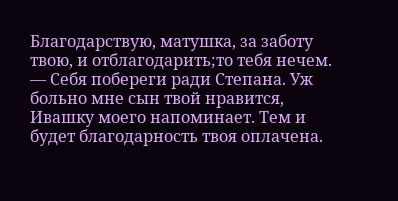Благодарствую, матушка, за заботу твою, и отблагодарить;то тебя нечем.
— Себя побереги ради Степана. Уж больно мне сын твой нравится, Ивашку моего напоминает. Тем и будет благодарность твоя оплачена.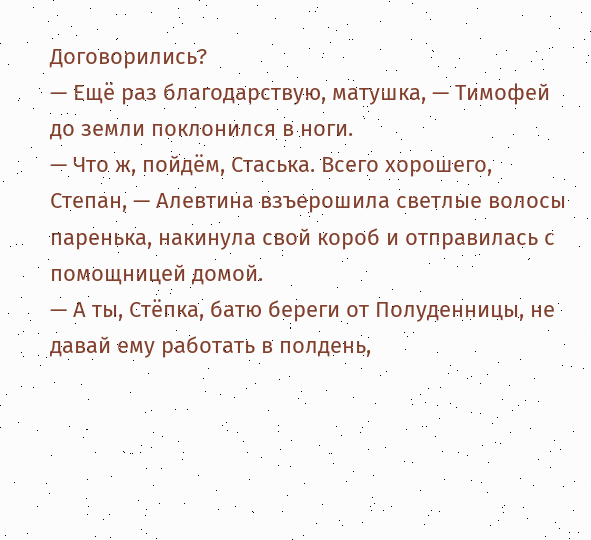Договорились?
— Ещё раз благодарствую, матушка, — Тимофей до земли поклонился в ноги.
— Что ж, пойдём, Стаська. Всего хорошего, Степан, — Алевтина взъерошила светлые волосы паренька, накинула свой короб и отправилась с помощницей домой.
— А ты, Стёпка, батю береги от Полуденницы, не давай ему работать в полдень,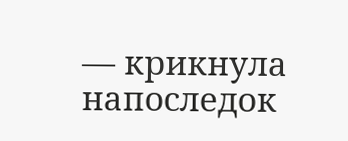— крикнула напоследок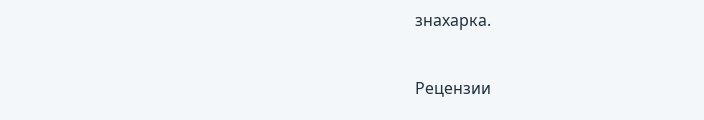знахарка.


Рецензии